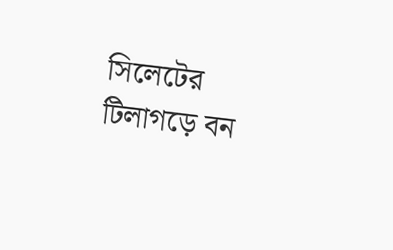সিলেটের টিলাগড়ে বন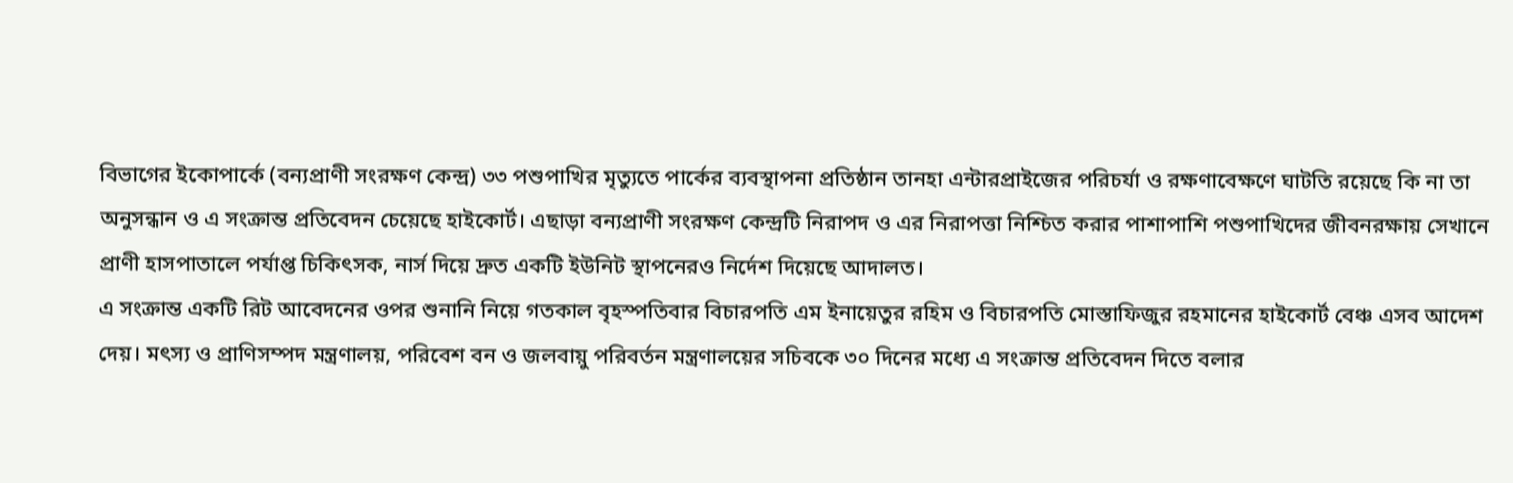বিভাগের ইকোপার্কে (বন্যপ্রাণী সংরক্ষণ কেন্দ্র) ৩৩ পশুপাখির মৃত্যুতে পার্কের ব্যবস্থাপনা প্রতিষ্ঠান তানহা এন্টারপ্রাইজের পরিচর্যা ও রক্ষণাবেক্ষণে ঘাটতি রয়েছে কি না তা অনুসন্ধান ও এ সংক্রান্ত প্রতিবেদন চেয়েছে হাইকোর্ট। এছাড়া বন্যপ্রাণী সংরক্ষণ কেন্দ্রটি নিরাপদ ও এর নিরাপত্তা নিশ্চিত করার পাশাপাশি পশুপাখিদের জীবনরক্ষায় সেখানে প্রাণী হাসপাতালে পর্যাপ্ত চিকিৎসক, নার্স দিয়ে দ্রুত একটি ইউনিট স্থাপনেরও নির্দেশ দিয়েছে আদালত।
এ সংক্রান্ত একটি রিট আবেদনের ওপর শুনানি নিয়ে গতকাল বৃহস্পতিবার বিচারপতি এম ইনায়েতুর রহিম ও বিচারপতি মোস্তাফিজুর রহমানের হাইকোর্ট বেঞ্চ এসব আদেশ দেয়। মৎস্য ও প্রাণিসম্পদ মন্ত্রণালয়, পরিবেশ বন ও জলবায়ু পরিবর্তন মন্ত্রণালয়ের সচিবকে ৩০ দিনের মধ্যে এ সংক্রান্ত প্রতিবেদন দিতে বলার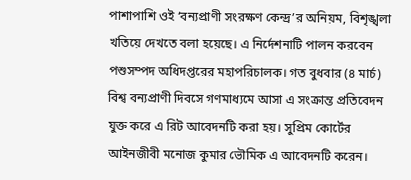পাশাপাশি ওই ‘বন্যপ্রাণী সংরক্ষণ কেন্দ্র’র অনিয়ম, বিশৃঙ্খলা খতিয়ে দেখতে বলা হয়েছে। এ নির্দেশনাটি পালন করবেন পশুসম্পদ অধিদপ্তরের মহাপরিচালক। গত বুধবার (৪ মার্চ) বিশ্ব বন্যপ্রাণী দিবসে গণমাধ্যমে আসা এ সংক্রান্ত প্রতিবেদন যুক্ত করে এ রিট আবেদনটি করা হয়। সুপ্রিম কোর্টের আইনজীবী মনোজ কুমার ভৌমিক এ আবেদনটি করেন।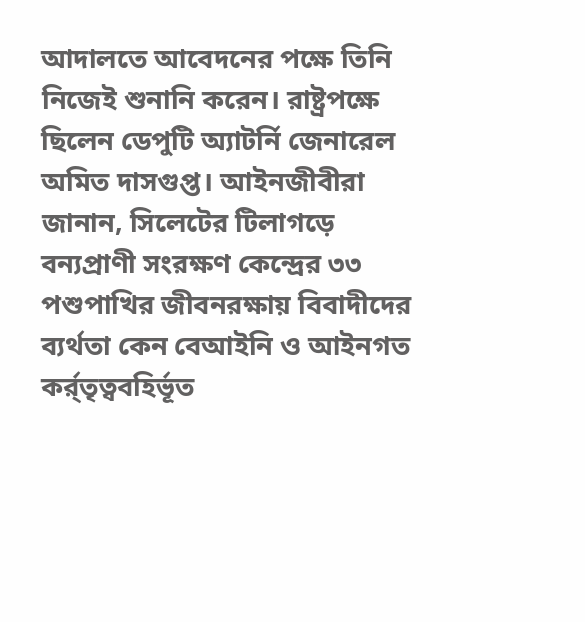আদালতে আবেদনের পক্ষে তিনি নিজেই শুনানি করেন। রাষ্ট্রপক্ষে ছিলেন ডেপুটি অ্যাটর্নি জেনারেল অমিত দাসগুপ্ত। আইনজীবীরা জানান, সিলেটের টিলাগড়ে বন্যপ্রাণী সংরক্ষণ কেন্দ্রের ৩৩ পশুপাখির জীবনরক্ষায় বিবাদীদের ব্যর্থতা কেন বেআইনি ও আইনগত কর্র্তৃত্ববহির্ভূত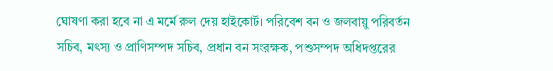ঘোষণা করা হবে না এ মর্মে রুল দেয় হাইকোর্ট। পরিবেশ বন ও জলবায়ু পরিবর্তন সচিব, মৎস্য ও প্রাণিসম্পদ সচিব, প্রধান বন সংরক্ষক, পশুসম্পদ অধিদপ্তরের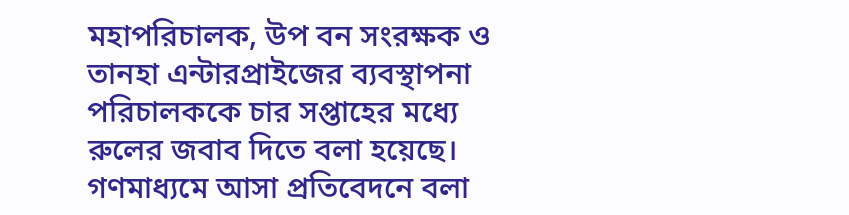মহাপরিচালক, উপ বন সংরক্ষক ও তানহা এন্টারপ্রাইজের ব্যবস্থাপনা পরিচালককে চার সপ্তাহের মধ্যে রুলের জবাব দিতে বলা হয়েছে।
গণমাধ্যমে আসা প্রতিবেদনে বলা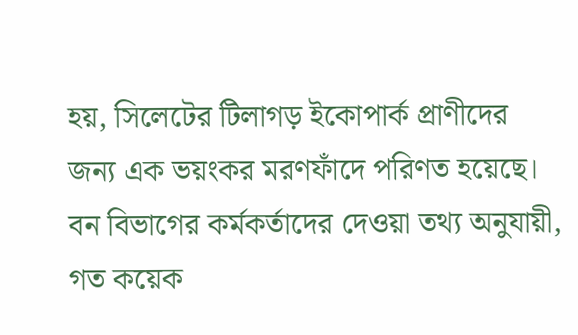হয়, সিলেটের টিলাগড় ইকোপার্ক প্রাণীদের জন্য এক ভয়ংকর মরণফাঁদে পরিণত হয়েছে। বন বিভাগের কর্মকর্তাদের দেওয়া তথ্য অনুযায়ী, গত কয়েক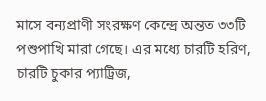মাসে বন্যপ্রাণী সংরক্ষণ কেন্দ্রে অন্তত ৩৩টি পশুপাখি মারা গেছে। এর মধ্যে চারটি হরিণ, চারটি চুকার প্যাট্রিজ,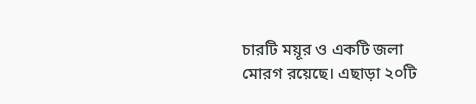চারটি ময়ূর ও একটি জলা মোরগ রয়েছে। এছাড়া ২০টি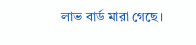লাভ বার্ড মারা গেছে।